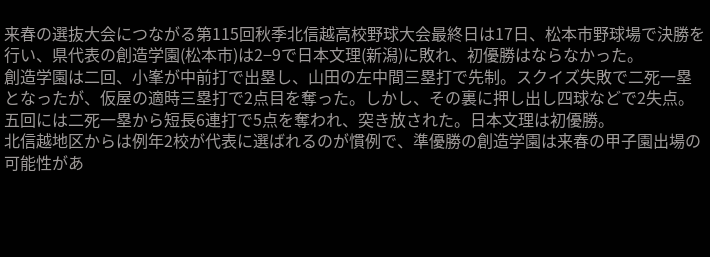来春の選抜大会につながる第115回秋季北信越高校野球大会最終日は17日、松本市野球場で決勝を行い、県代表の創造学園(松本市)は2−9で日本文理(新潟)に敗れ、初優勝はならなかった。
創造学園は二回、小峯が中前打で出塁し、山田の左中間三塁打で先制。スクイズ失敗で二死一塁となったが、仮屋の適時三塁打で2点目を奪った。しかし、その裏に押し出し四球などで2失点。五回には二死一塁から短長6連打で5点を奪われ、突き放された。日本文理は初優勝。
北信越地区からは例年2校が代表に選ばれるのが慣例で、準優勝の創造学園は来春の甲子園出場の可能性があ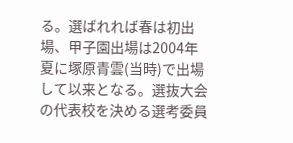る。選ばれれば春は初出場、甲子園出場は2004年夏に塚原青雲(当時)で出場して以来となる。選抜大会の代表校を決める選考委員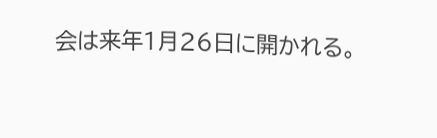会は来年1月26日に開かれる。